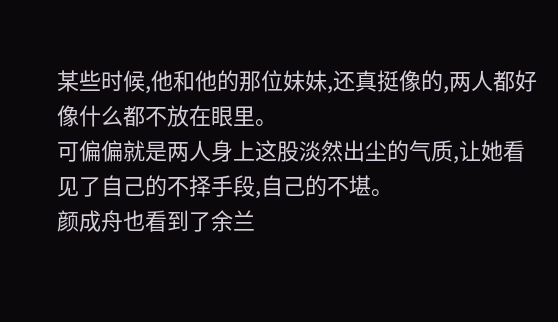某些时候,他和他的那位妹妹,还真挺像的,两人都好像什么都不放在眼里。
可偏偏就是两人身上这股淡然出尘的气质,让她看见了自己的不择手段,自己的不堪。
颜成舟也看到了余兰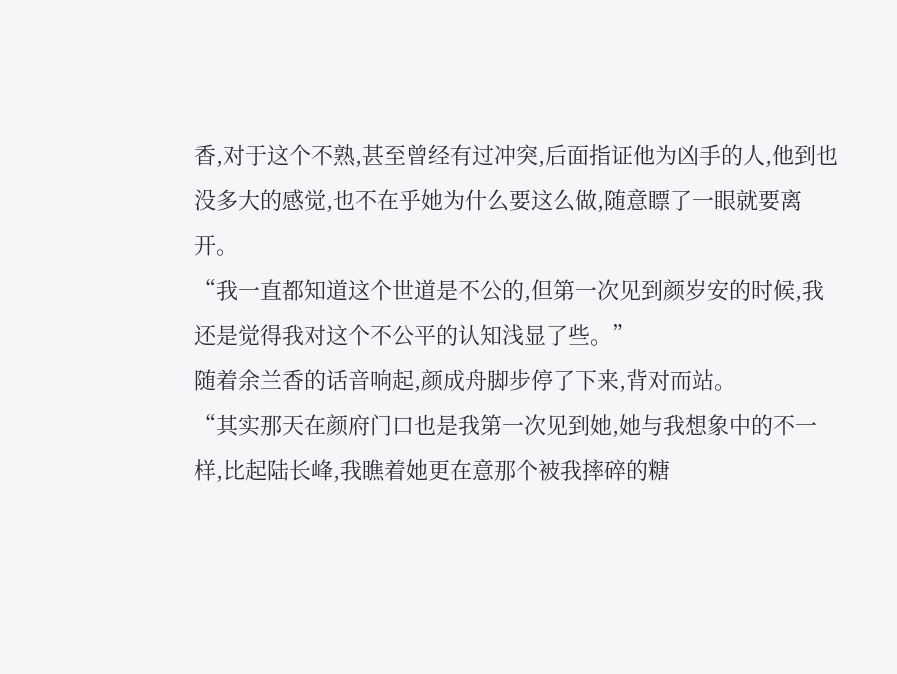香,对于这个不熟,甚至曾经有过冲突,后面指证他为凶手的人,他到也没多大的感觉,也不在乎她为什么要这么做,随意瞟了一眼就要离开。
“我一直都知道这个世道是不公的,但第一次见到颜岁安的时候,我还是觉得我对这个不公平的认知浅显了些。”
随着余兰香的话音响起,颜成舟脚步停了下来,背对而站。
“其实那天在颜府门口也是我第一次见到她,她与我想象中的不一样,比起陆长峰,我瞧着她更在意那个被我摔碎的糖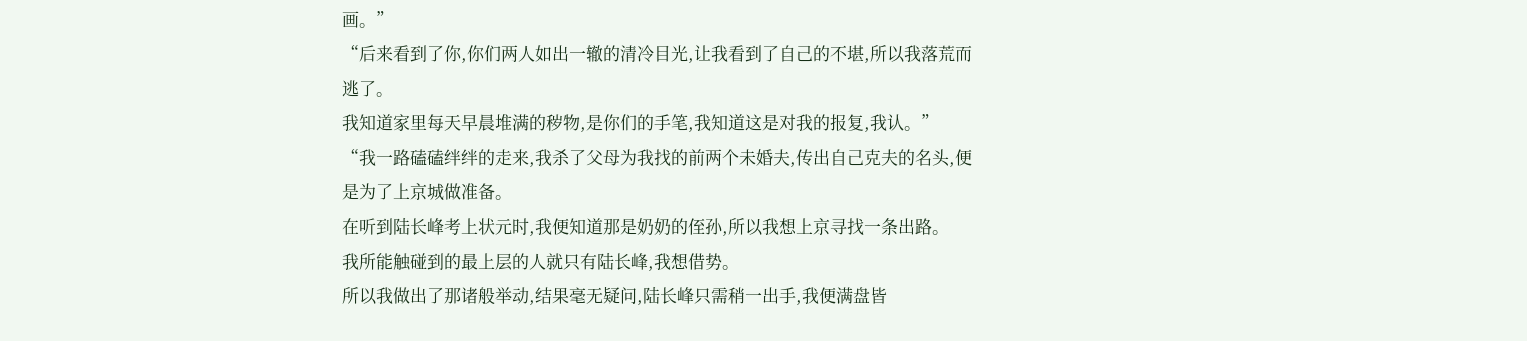画。”
“后来看到了你,你们两人如出一辙的清冷目光,让我看到了自己的不堪,所以我落荒而逃了。
我知道家里每天早晨堆满的秽物,是你们的手笔,我知道这是对我的报复,我认。”
“我一路磕磕绊绊的走来,我杀了父母为我找的前两个未婚夫,传出自己克夫的名头,便是为了上京城做准备。
在听到陆长峰考上状元时,我便知道那是奶奶的侄孙,所以我想上京寻找一条出路。
我所能触碰到的最上层的人就只有陆长峰,我想借势。
所以我做出了那诸般举动,结果毫无疑问,陆长峰只需稍一出手,我便满盘皆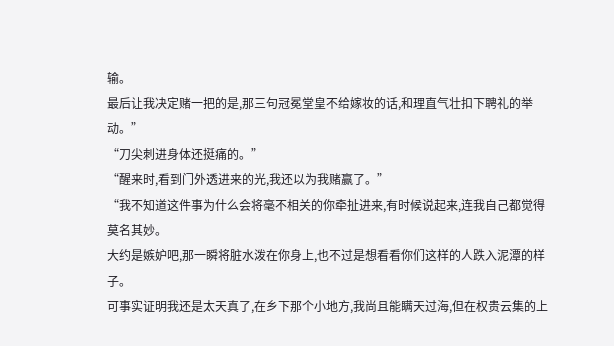输。
最后让我决定赌一把的是,那三句冠冕堂皇不给嫁妆的话,和理直气壮扣下聘礼的举动。”
“刀尖刺进身体还挺痛的。”
“醒来时,看到门外透进来的光,我还以为我赌赢了。”
“我不知道这件事为什么会将毫不相关的你牵扯进来,有时候说起来,连我自己都觉得莫名其妙。
大约是嫉妒吧,那一瞬将脏水泼在你身上,也不过是想看看你们这样的人跌入泥潭的样子。
可事实证明我还是太天真了,在乡下那个小地方,我尚且能瞒天过海,但在权贵云集的上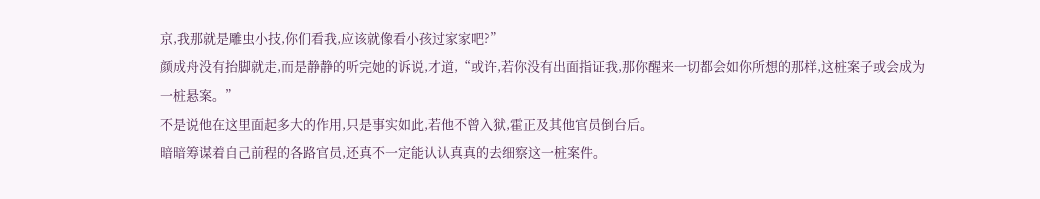京,我那就是雕虫小技,你们看我,应该就像看小孩过家家吧?”
颜成舟没有抬脚就走,而是静静的听完她的诉说,才道,“或许,若你没有出面指证我,那你醒来一切都会如你所想的那样,这桩案子或会成为一桩悬案。”
不是说他在这里面起多大的作用,只是事实如此,若他不曾入狱,霍正及其他官员倒台后。
暗暗筹谋着自己前程的各路官员,还真不一定能认认真真的去细察这一桩案件。